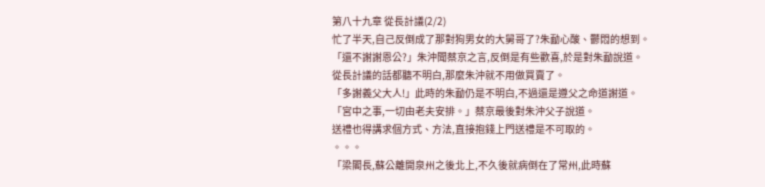第八十九章 從長計議(2/2)
忙了半天,自己反倒成了那對狗男女的大舅哥了?朱勔心酸、鬱悶的想到。
「還不謝謝恩公?」朱沖聞蔡京之言,反倒是有些歡喜,於是對朱勔說道。
從長計議的話都聽不明白,那麼朱沖就不用做買賣了。
「多謝義父大人!」此時的朱勔仍是不明白,不過還是遵父之命道謝道。
「宮中之事,一切由老夫安排。」蔡京最後對朱沖父子說道。
送禮也得講求個方式、方法,直接抱錢上門送禮是不可取的。
。。。
「梁閣長,蘇公離開泉州之後北上,不久後就病倒在了常州,此時蘇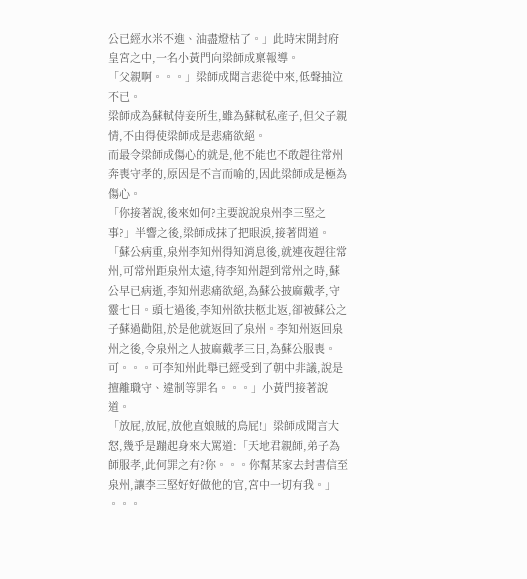公已經水米不進、油盡燈枯了。」此時宋開封府皇宮之中,一名小黃門向梁師成稟報導。
「父親啊。。。」梁師成聞言悲從中來,低聲抽泣不已。
梁師成為蘇軾侍妾所生,雖為蘇軾私產子,但父子親情,不由得使梁師成是悲痛欲絕。
而最令梁師成傷心的就是,他不能也不敢趕往常州奔喪守孝的,原因是不言而喻的,因此梁師成是極為傷心。
「你接著說,後來如何?主要說說泉州李三堅之事?」半響之後,梁師成抹了把眼淚,接著問道。
「蘇公病重,泉州李知州得知消息後,就連夜趕往常州,可常州距泉州太遠,待李知州趕到常州之時,蘇公早已病逝,李知州悲痛欲絕,為蘇公披麻戴孝,守靈七日。頭七過後,李知州欲扶柩北返,卻被蘇公之子蘇過勸阻,於是他就返回了泉州。李知州返回泉州之後,令泉州之人披麻戴孝三日,為蘇公服喪。可。。。可李知州此舉已經受到了朝中非議,說是擅離職守、違制等罪名。。。」小黃門接著說道。
「放屁,放屁,放他直娘賊的鳥屁!」梁師成聞言大怒,幾乎是蹦起身來大罵道:「天地君親師,弟子為師服孝,此何罪之有?你。。。你幫某家去封書信至泉州,讓李三堅好好做他的官,宮中一切有我。」
。。。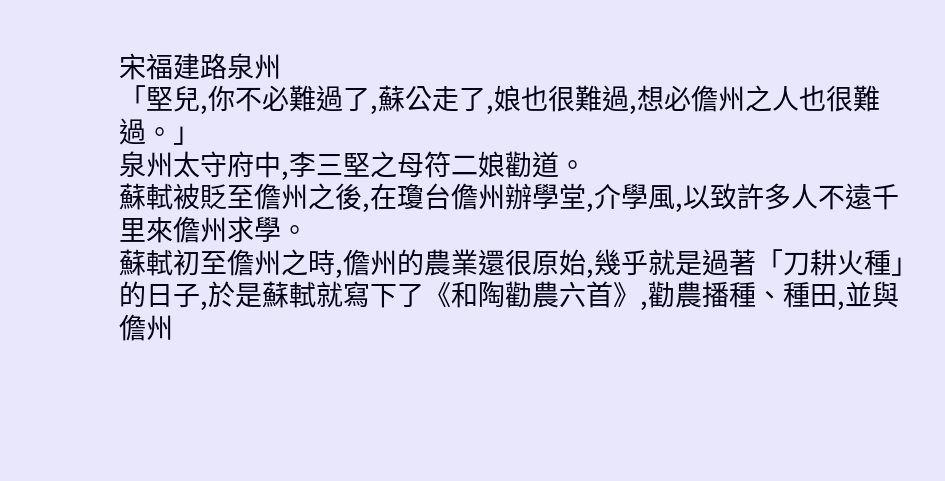宋福建路泉州
「堅兒,你不必難過了,蘇公走了,娘也很難過,想必儋州之人也很難過。」
泉州太守府中,李三堅之母符二娘勸道。
蘇軾被貶至儋州之後,在瓊台儋州辦學堂,介學風,以致許多人不遠千里來儋州求學。
蘇軾初至儋州之時,儋州的農業還很原始,幾乎就是過著「刀耕火種」的日子,於是蘇軾就寫下了《和陶勸農六首》,勸農播種、種田,並與儋州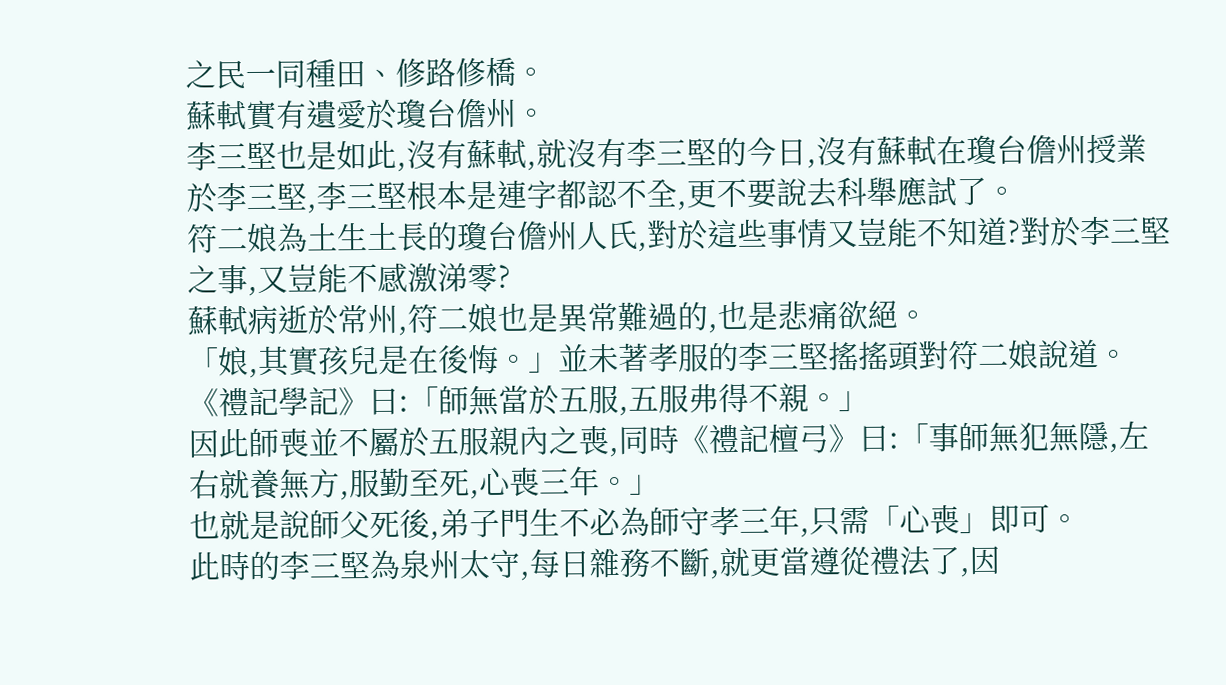之民一同種田、修路修橋。
蘇軾實有遺愛於瓊台儋州。
李三堅也是如此,沒有蘇軾,就沒有李三堅的今日,沒有蘇軾在瓊台儋州授業於李三堅,李三堅根本是連字都認不全,更不要說去科舉應試了。
符二娘為土生土長的瓊台儋州人氏,對於這些事情又豈能不知道?對於李三堅之事,又豈能不感激涕零?
蘇軾病逝於常州,符二娘也是異常難過的,也是悲痛欲絕。
「娘,其實孩兒是在後悔。」並未著孝服的李三堅搖搖頭對符二娘說道。
《禮記學記》曰:「師無當於五服,五服弗得不親。」
因此師喪並不屬於五服親內之喪,同時《禮記檀弓》曰:「事師無犯無隱,左右就養無方,服勤至死,心喪三年。」
也就是說師父死後,弟子門生不必為師守孝三年,只需「心喪」即可。
此時的李三堅為泉州太守,每日雜務不斷,就更當遵從禮法了,因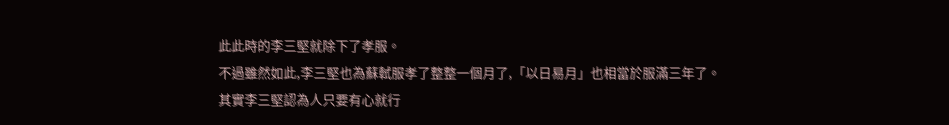此此時的李三堅就除下了孝服。
不過雖然如此,李三堅也為蘇軾服孝了整整一個月了,「以日易月」也相當於服滿三年了。
其實李三堅認為人只要有心就行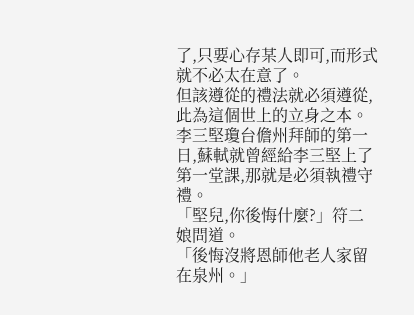了,只要心存某人即可,而形式就不必太在意了。
但該遵從的禮法就必須遵從,此為這個世上的立身之本。
李三堅瓊台儋州拜師的第一日,蘇軾就曾經給李三堅上了第一堂課,那就是必須執禮守禮。
「堅兒,你後悔什麼?」符二娘問道。
「後悔沒將恩師他老人家留在泉州。」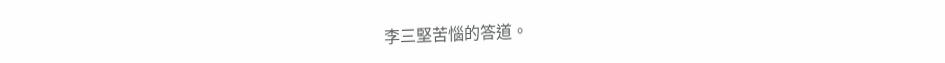李三堅苦惱的答道。